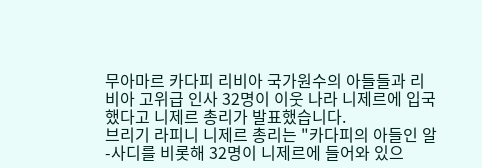무아마르 카다피 리비아 국가원수의 아들들과 리비아 고위급 인사 32명이 이웃 나라 니제르에 입국했다고 니제르 총리가 발표했습니다.
브리기 라피니 니제르 총리는 "카다피의 아들인 알-사디를 비롯해 32명이 니제르에 들어와 있으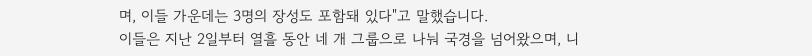며, 이들 가운데는 3명의 장성도 포함돼 있다"고 말했습니다.
이들은 지난 2일부터 열흘 동안 네 개 그룹으로 나눠 국경을 넘어왔으며, 니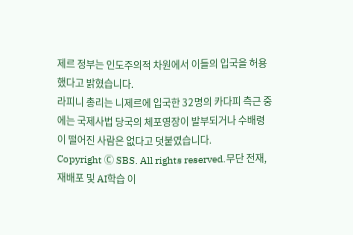제르 정부는 인도주의적 차원에서 이들의 입국을 허용했다고 밝혔습니다.
라피니 총리는 니제르에 입국한 32명의 카다피 측근 중에는 국제사법 당국의 체포영장이 발부되거나 수배령이 떨어진 사람은 없다고 덧붙였습니다.
Copyright Ⓒ SBS. All rights reserved.무단 전재, 재배포 및 AI학습 이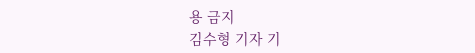용 금지
김수형 기자 기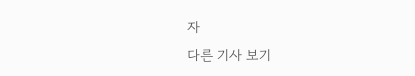자
다른 기사 보기